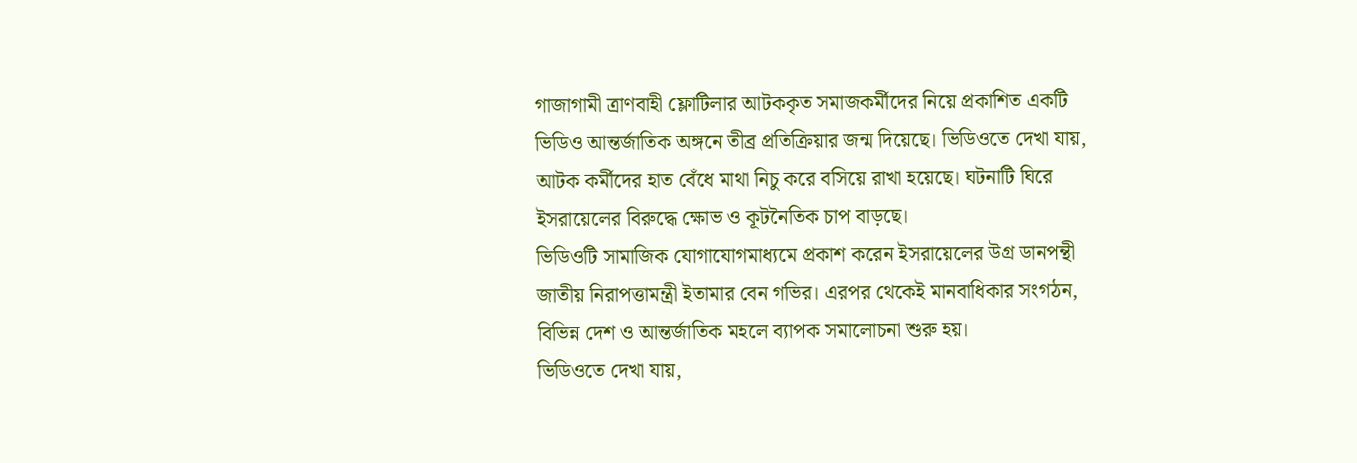গাজাগামী ত্রাণবাহী ফ্লোটিলার আটককৃত সমাজকর্মীদের নিয়ে প্রকাশিত একটি ভিডিও আন্তর্জাতিক অঙ্গনে তীব্র প্রতিক্রিয়ার জন্ম দিয়েছে। ভিডিওতে দেখা যায়, আটক কর্মীদের হাত বেঁধে মাথা নিচু করে বসিয়ে রাখা হয়েছে। ঘটনাটি ঘিরে ইসরায়েলের বিরুদ্ধে ক্ষোভ ও কূটনৈতিক চাপ বাড়ছে।
ভিডিওটি সামাজিক যোগাযোগমাধ্যমে প্রকাশ করেন ইসরায়েলের উগ্র ডানপন্থী জাতীয় নিরাপত্তামন্ত্রী ইতামার বেন গভির। এরপর থেকেই মানবাধিকার সংগঠন, বিভিন্ন দেশ ও আন্তর্জাতিক মহলে ব্যাপক সমালোচনা শুরু হয়।
ভিডিওতে দেখা যায়,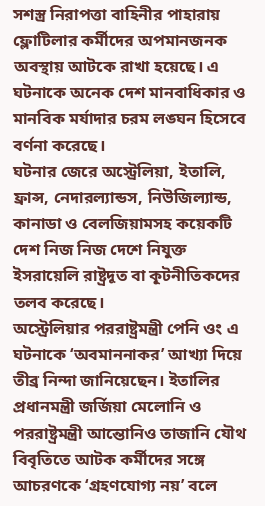সশস্ত্র নিরাপত্তা বাহিনীর পাহারায় ফ্লোটিলার কর্মীদের অপমানজনক অবস্থায় আটকে রাখা হয়েছে। এ ঘটনাকে অনেক দেশ মানবাধিকার ও মানবিক মর্যাদার চরম লঙ্ঘন হিসেবে বর্ণনা করেছে।
ঘটনার জেরে অস্ট্রেলিয়া, ইতালি, ফ্রান্স, নেদারল্যান্ডস, নিউজিল্যান্ড, কানাডা ও বেলজিয়ামসহ কয়েকটি দেশ নিজ নিজ দেশে নিযুক্ত ইসরায়েলি রাষ্ট্রদূত বা কূটনীতিকদের তলব করেছে।
অস্ট্রেলিয়ার পররাষ্ট্রমন্ত্রী পেনি ওং এ ঘটনাকে ‘অবমাননাকর’ আখ্যা দিয়ে তীব্র নিন্দা জানিয়েছেন। ইতালির প্রধানমন্ত্রী জর্জিয়া মেলোনি ও পররাষ্ট্রমন্ত্রী আন্তোনিও তাজানি যৌথ বিবৃতিতে আটক কর্মীদের সঙ্গে আচরণকে ‘গ্রহণযোগ্য নয়’ বলে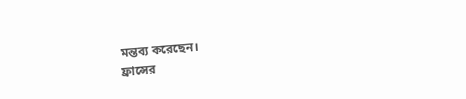মন্তব্য করেছেন।
ফ্রান্সের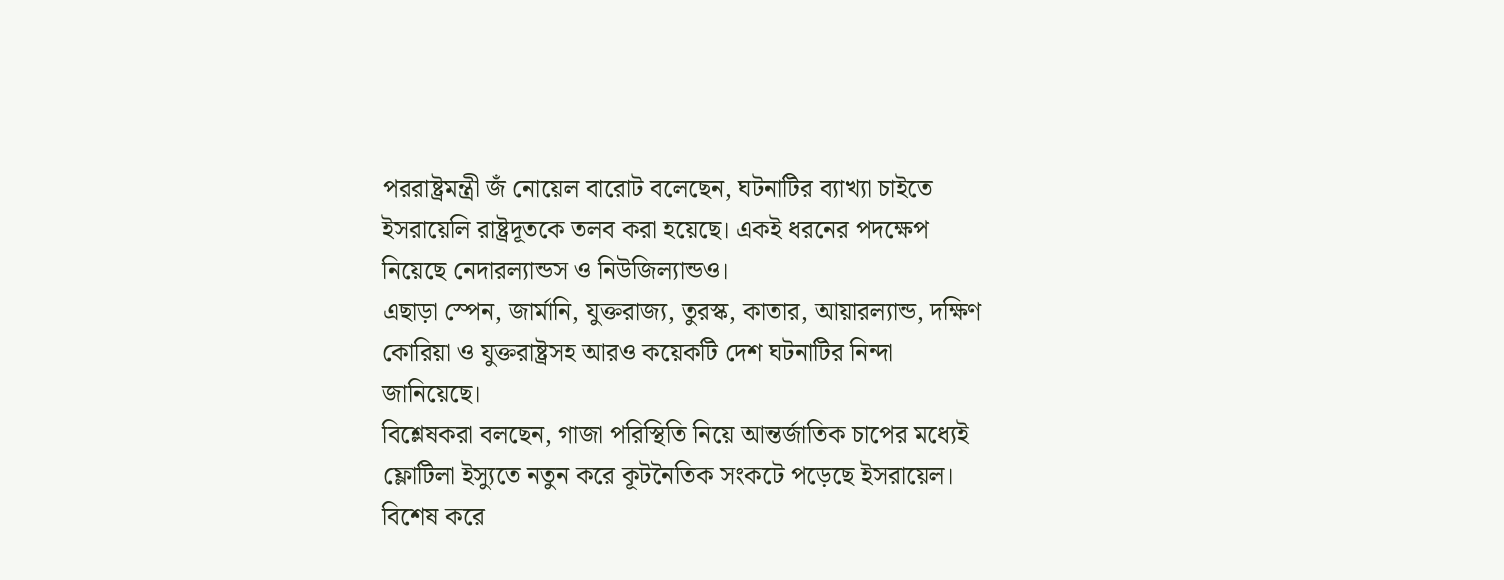পররাষ্ট্রমন্ত্রী জঁ নোয়েল বারোট বলেছেন, ঘটনাটির ব্যাখ্যা চাইতে ইসরায়েলি রাষ্ট্রদূতকে তলব করা হয়েছে। একই ধরনের পদক্ষেপ নিয়েছে নেদারল্যান্ডস ও নিউজিল্যান্ডও।
এছাড়া স্পেন, জার্মানি, যুক্তরাজ্য, তুরস্ক, কাতার, আয়ারল্যান্ড, দক্ষিণ কোরিয়া ও যুক্তরাষ্ট্রসহ আরও কয়েকটি দেশ ঘটনাটির নিন্দা জানিয়েছে।
বিশ্লেষকরা বলছেন, গাজা পরিস্থিতি নিয়ে আন্তর্জাতিক চাপের মধ্যেই ফ্লোটিলা ইস্যুতে নতুন করে কূটনৈতিক সংকটে পড়েছে ইসরায়েল। বিশেষ করে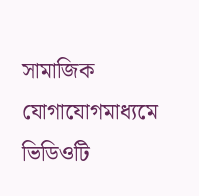সামাজিক যোগাযোগমাধ্যমে ভিডিওটি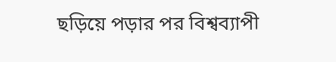ছড়িয়ে পড়ার পর বিশ্বব্যাপী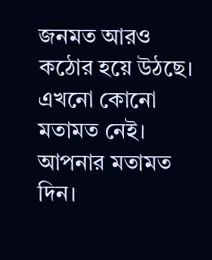জনমত আরও কঠোর হয়ে উঠছে।
এখনো কোনো মতামত নেই। আপনার মতামত দিন।